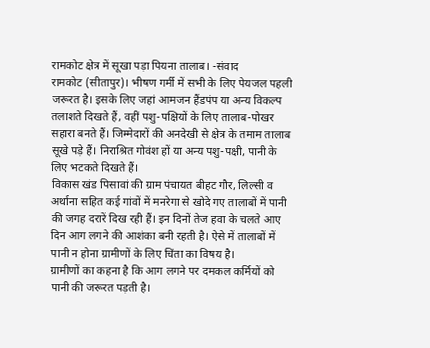रामकोट क्षेत्र में सूखा पड़ा पियना तालाब। -संवाद
रामकोट (सीतापुर)। भीषण गर्मी में सभी के लिए पेयजल पहली जरूरत है। इसके लिए जहां आमजन हैंडपंप या अन्य विकल्प तलाशते दिखते हैं, वहीं पशु-पक्षियों के लिए तालाब-पोखर सहारा बनते हैं। जिम्मेदारों की अनदेखी से क्षेत्र के तमाम तालाब सूखे पड़े हैं। निराश्रित गोवंश हों या अन्य पशु-पक्षी, पानी के लिए भटकते दिखते हैं।
विकास खंड पिसावां की ग्राम पंचायत बीहट गौर, लिल्सी व अर्थाना सहित कई गांवों में मनरेगा से खोदे गए तालाबों में पानी की जगह दरारें दिख रही हैं। इन दिनों तेज हवा के चलते आए दिन आग लगने की आशंका बनी रहती है। ऐसे में तालाबों में पानी न होना ग्रामीणों के लिए चिंता का विषय है।
ग्रामीणों का कहना है कि आग लगने पर दमकल कर्मियों को पानी की जरूरत पड़ती है।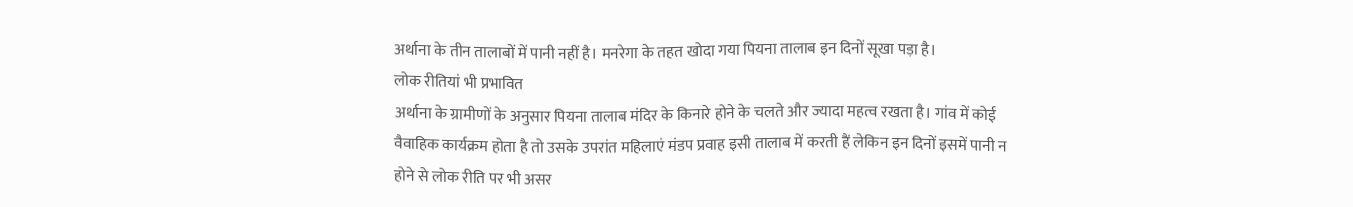अर्थाना के तीन तालाबों में पानी नहीं है। मनरेगा के तहत खोदा गया पियना तालाब इन दिनों सूखा पड़ा है।
लोक रीतियां भी प्रभावित
अर्थाना के ग्रामीणों के अनुसार पियना तालाब मंदिर के किनारे होने के चलते और ज्यादा महत्व रखता है। गांव में कोई वैवाहिक कार्यक्रम होता है तो उसके उपरांत महिलाएं मंडप प्रवाह इसी तालाब में करती हैं लेकिन इन दिनों इसमें पानी न होने से लोक रीति पर भी असर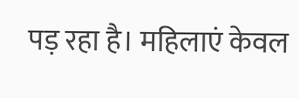पड़ रहा है। महिलाएं केवल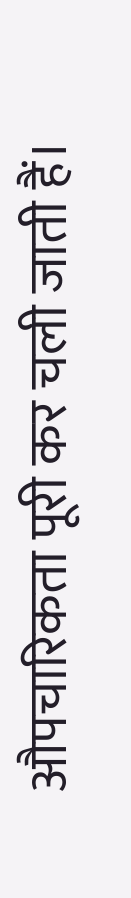औपचारिकता पूरी कर चली जाती हैं।